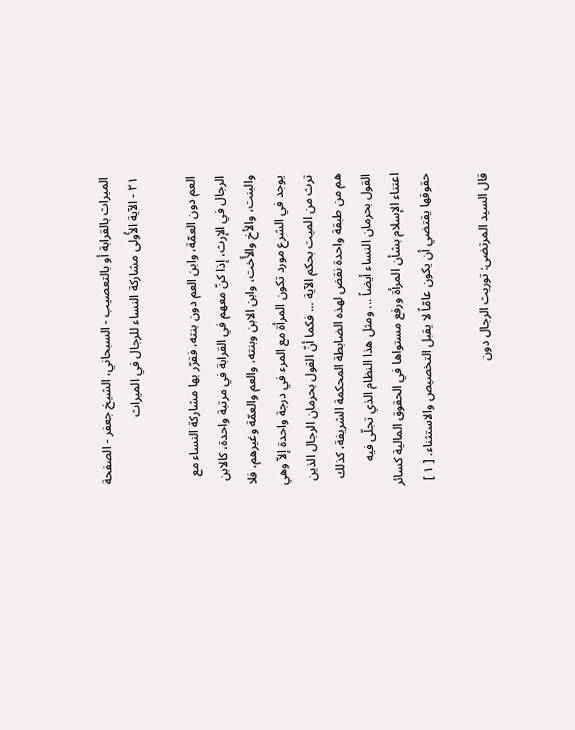الميراث بالقرابة أو بالتعصيب - السبحاني، الشيخ جعفر - الصفحة ٢١ - الآية الأُولى مشاركة النساء للرجال في الميراث

العم دون العمّة، وابن العم دون بنته، فقرّر بها مشاركة النساء مع الرجال في الإرث، إذا كنّ معهم في القرابة في مرتبة واحدة، كالابن والبنت، والأخ والأُخت، وابن الابن وبنته، والعم والعمّة وغيرهم، فلا يوجد في الشرع مورد تكون المرأة مع المرء في درجة واحدة إلاّ وهي ترث من الميت بحكم الآية ... فكما أنّ القول بحرمان الرجال الذين هم من طبقة واحدة نقض لهذه الضابطة المحكمة الشريفة، كذلك القول بحرمان النساء أيضاً ... ومثل هذا النظام الذي تجلّى فيه اعتناء الإسلام بشأن المرأة ورفع مستواها في الحقوق المالية كسائر حقوقها يقتضي أن يكون عامّاً لا يقبل التخصيص والاستثناء. [ ١ ]

قال السيد المرتضى: توريث الرجال دون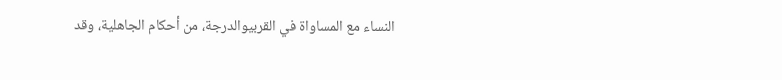النساء مع المساواة في القربيوالدرجة، من أحكام الجاهلية، وقد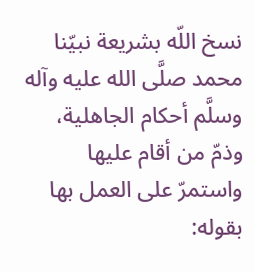نسخ اللّه بشريعة نبيّنا محمد صلَّى الله عليه وآله وسلَّم أحكام الجاهلية، وذمّ من أقام عليها واستمرّ على العمل بها بقوله: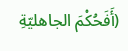(أَفَحُكْمَ الجاهليّةِ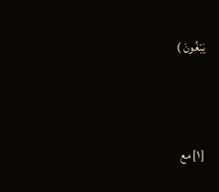يَبْغُونَ )



[١] مع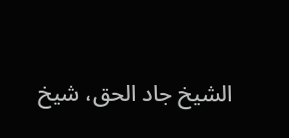الشيخ جاد الحق، شيخ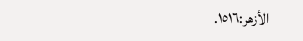الأزهر:١٥١٦.